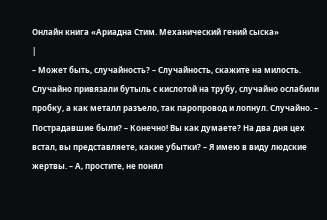Онлайн книга «Ариадна Стим. Механический гений сыска»
|
– Может быть, случайность? – Случайность, скажите на милость. Случайно привязали бутыль с кислотой на трубу, случайно ослабили пробку, а как металл разъело, так паропровод и лопнул. Случайно. – Пострадавшие были? – Конечно! Вы как думаете? На два дня цех встал, вы представляете, какие убытки? – Я имею в виду людские жертвы. – А, простите, не понял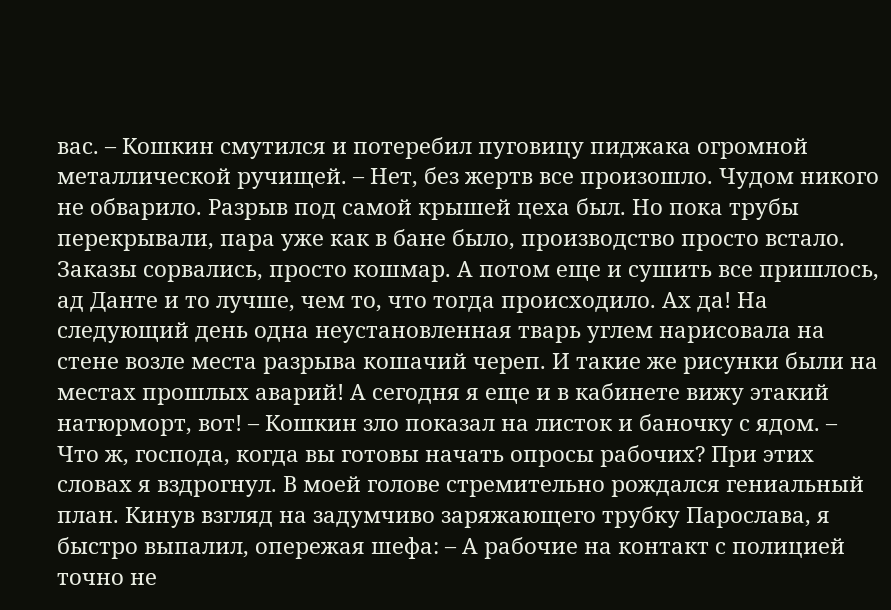вас. – Кошкин смутился и потеребил пуговицу пиджака огромной металлической ручищей. – Нет, без жертв все произошло. Чудом никого не обварило. Разрыв под самой крышей цеха был. Но пока трубы перекрывали, пара уже как в бане было, производство просто встало. Заказы сорвались, просто кошмар. А потом еще и сушить все пришлось, ад Данте и то лучше, чем то, что тогда происходило. Ах да! На следующий день одна неустановленная тварь углем нарисовала на стене возле места разрыва кошачий череп. И такие же рисунки были на местах прошлых аварий! А сегодня я еще и в кабинете вижу этакий натюрморт, вот! – Кошкин зло показал на листок и баночку с ядом. – Что ж, господа, когда вы готовы начать опросы рабочих? При этих словах я вздрогнул. В моей голове стремительно рождался гениальный план. Кинув взгляд на задумчиво заряжающего трубку Парослава, я быстро выпалил, опережая шефа: – А рабочие на контакт с полицией точно не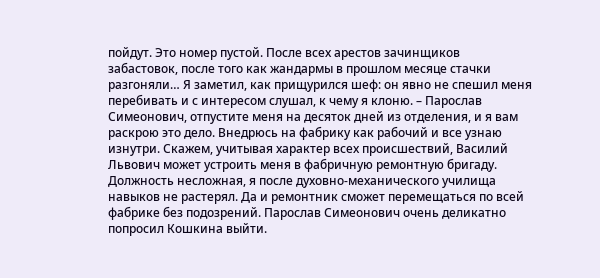пойдут. Это номер пустой. После всех арестов зачинщиков забастовок, после того как жандармы в прошлом месяце стачки разгоняли… Я заметил, как прищурился шеф: он явно не спешил меня перебивать и с интересом слушал, к чему я клоню. – Парослав Симеонович, отпустите меня на десяток дней из отделения, и я вам раскрою это дело. Внедрюсь на фабрику как рабочий и все узнаю изнутри. Скажем, учитывая характер всех происшествий, Василий Львович может устроить меня в фабричную ремонтную бригаду. Должность несложная, я после духовно-механического училища навыков не растерял. Да и ремонтник сможет перемещаться по всей фабрике без подозрений. Парослав Симеонович очень деликатно попросил Кошкина выйти.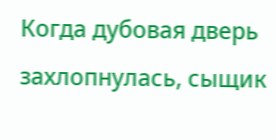Когда дубовая дверь захлопнулась, сыщик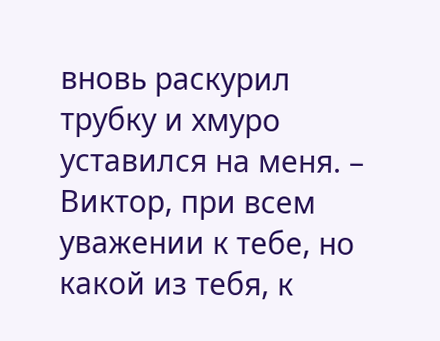вновь раскурил трубку и хмуро уставился на меня. – Виктор, при всем уважении к тебе, но какой из тебя, к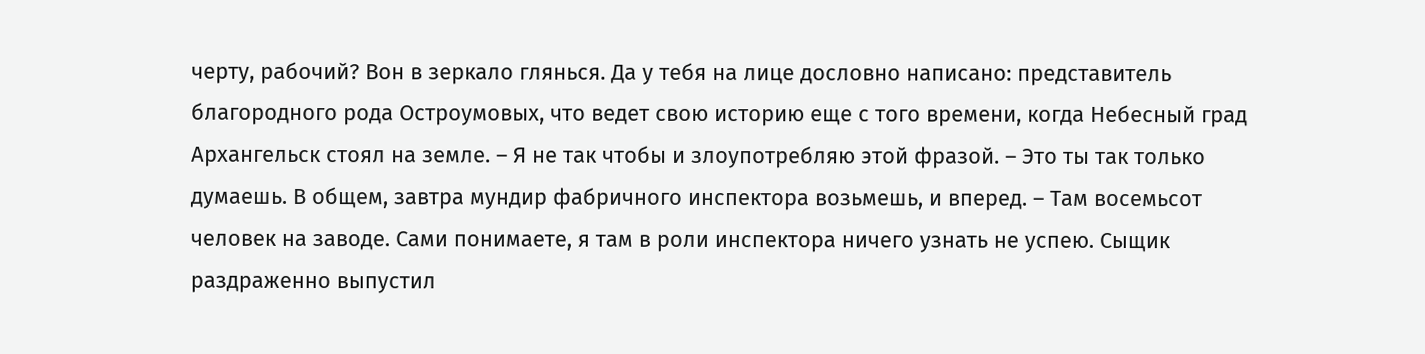черту, рабочий? Вон в зеркало глянься. Да у тебя на лице дословно написано: представитель благородного рода Остроумовых, что ведет свою историю еще с того времени, когда Небесный град Архангельск стоял на земле. – Я не так чтобы и злоупотребляю этой фразой. – Это ты так только думаешь. В общем, завтра мундир фабричного инспектора возьмешь, и вперед. – Там восемьсот человек на заводе. Сами понимаете, я там в роли инспектора ничего узнать не успею. Сыщик раздраженно выпустил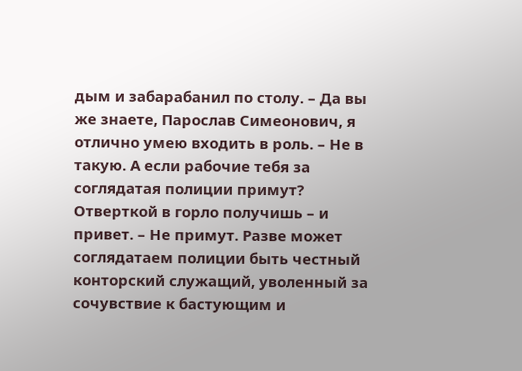дым и забарабанил по столу. – Да вы же знаете, Парослав Симеонович, я отлично умею входить в роль. – Не в такую. А если рабочие тебя за соглядатая полиции примут? Отверткой в горло получишь – и привет. – Не примут. Разве может соглядатаем полиции быть честный конторский служащий, уволенный за сочувствие к бастующим и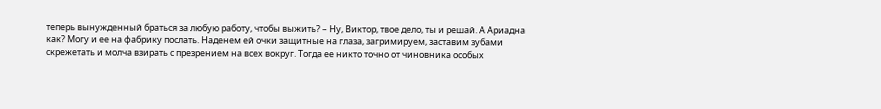теперь вынужденный браться за любую работу, чтобы выжить? – Ну, Виктор, твое дело, ты и решай. А Ариадна как? Могу и ее на фабрику послать. Наденем ей очки защитные на глаза, загримируем, заставим зубами скрежетать и молча взирать с презрением на всех вокруг. Тогда ее никто точно от чиновника особых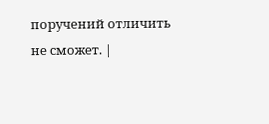поручений отличить не сможет. |